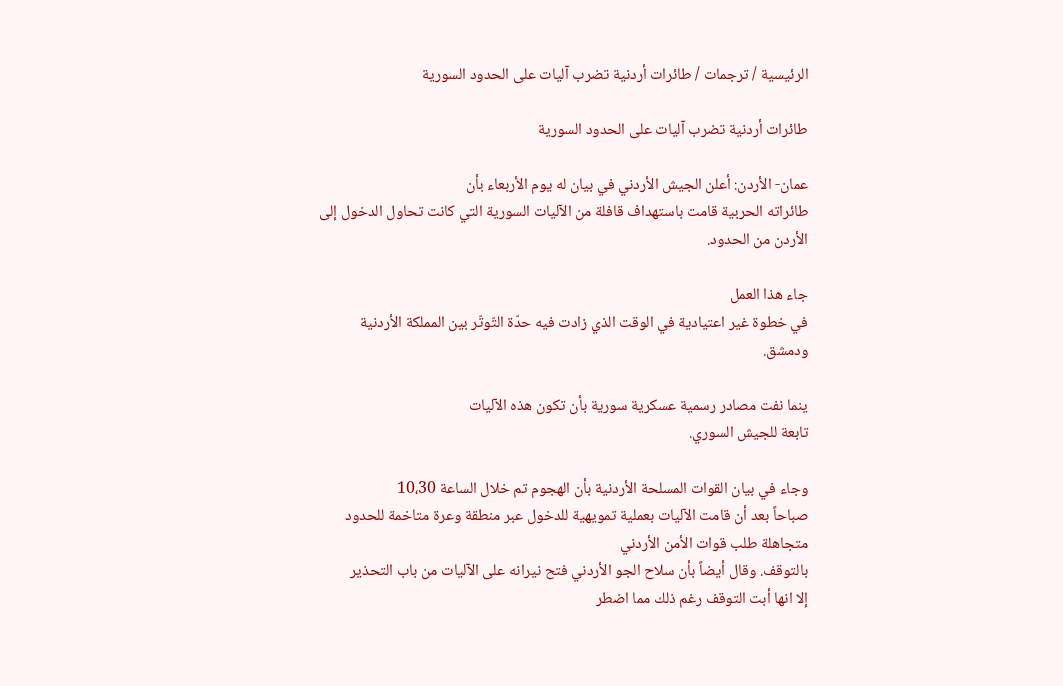الرئيسية / ترجمات / طائرات أردنية تضرب آليات على الحدود السورية

طائرات أردنية تضرب آليات على الحدود السورية

عمان- الأردن: أعلن الجيش الأردني في بيان له يوم الأربعاء بأن
طائراته الحربية قامت باستهداف قافلة من الآليات السورية التي كانت تحاول الدخول إلى
الأردن من الحدود.

جاء هذا العمل
في خطوة غير اعتيادية في الوقت الذي زادت فيه حدّة التّوتّر بين المملكة الأردنية
ودمشق.

ينما نفت مصادر رسمية عسكرية سورية بأن تكون هذه الآليات
تابعة للجيش السوري.

وجاء في بيان القوات المسلحة الأردنية بأن الهجوم تم خلال الساعة 10،30
صباحاً بعد أن قامت الآليات بعملية تمويهية للدخول عبر منطقة وعرة متاخمة للحدود متجاهلة طلب قوات الأمن الأردني
بالتوقف. وقال أيضاً بأن سلاح الجو الأردني فتح نيرانه على الآليات من باب التحذير
إلا انها أبت التوقف رغم ذلك مما اضطر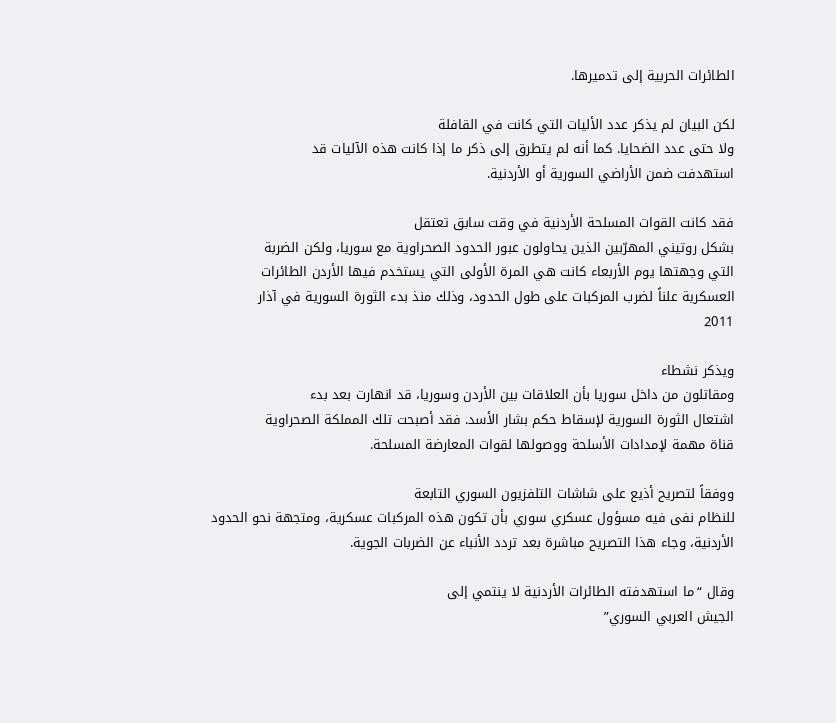الطائرات الحربية إلى تدميرها.

لكن البيان لم يذكر عدد الأليات التي كانت في القافلة
ولا حتى عدد الضحايا. كما أنه لم يتطرق إلى ذكر ما إذا كانت هذه الآليات قد
استهدفت ضمن الأراضي السورية أو الأردنية.

فقد كانت القوات المسلحة الأردنية في وقت سابق تعتقل
بشكل روتيني المهرّبين الذين يحاولون عبور الحدود الصحراوية مع سوريا، ولكن الضربة
التي وجهتها يوم الأربعاء كانت هي المرة الأولى التي يستخدم فيها الأردن الطائرات
العسكرية علناً لضرب المركبات على طول الحدود، وذلك منذ بدء الثورة السورية في آذار
2011

ويذكر نشطاء
ومقاتلون من داخل سوريا بأن العلاقات بين الأردن وسوريا، قد انهارت بعد بدء
اشتعال الثورة السورية لإسقاط حكم بشار الأسد. فقد أصبحت تلك المملكة الصحراوية
قناة مهمة لإمدادات الأسلحة ووصولها لقوات المعارضة المسلحة.

ووفقاً لتصريح أذيع على شاشات التلفزيون السوري التابعة
للنظام نفى فيه مسؤول عسكري سوري بأن تكون هذه المركبات عسكرية، ومتجهة نحو الحدود
الأردنية، وجاء هذا التصريح مباشرة بعد تردد الأنباء عن الضربات الجوية.

وقال “ما استهدفته الطائرات الأردنية لا ينتمي إلى
الجيش العربي السوري”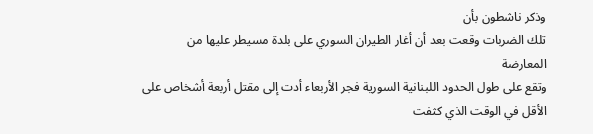وذكر ناشطون بأن
تلك الضربات وقعت بعد أن أغار الطيران السوري على بلدة مسيطر عليها من المعارضة
وتقع على طول الحدود اللبنانية السورية فجر الأربعاء أدت إلى مقتل أربعة أشخاص على
الأقل في الوقت الذي كثفت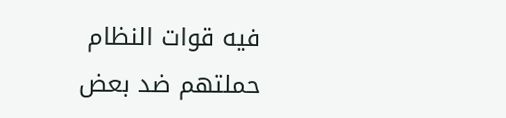فيه قوات النظام حملتهم ضد بعض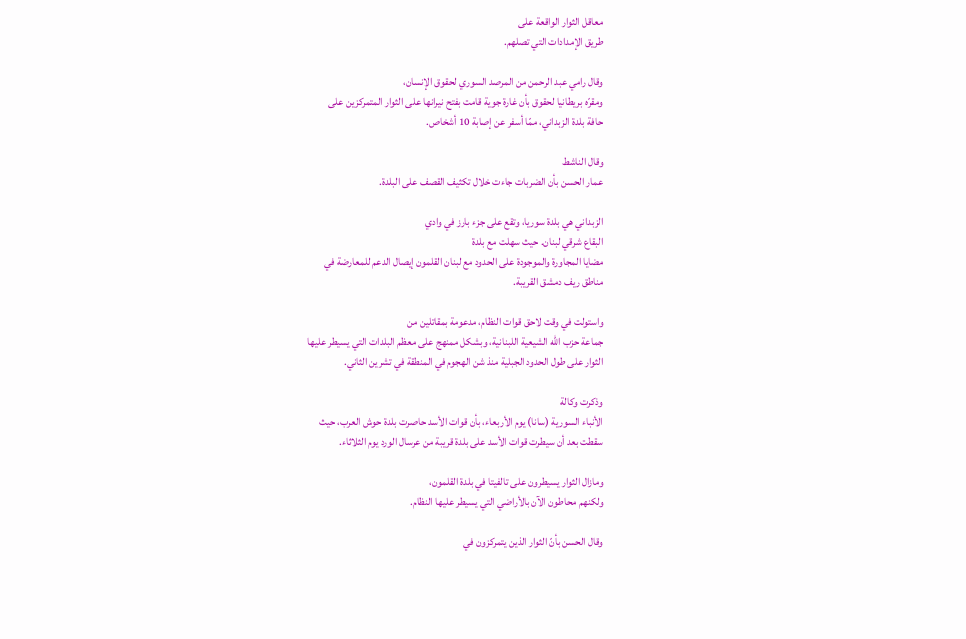معاقل الثوار الواقعة على
طريق الإمدادات التي تصلهم.

وقال رامي عبد الرحمن من المرصد السوري لحقوق الإنسان،
ومقرّه بريطانيا لحقوق بأن غارة جوية قامت بفتح نيرانها على الثوار المتمركزين على
حافة بلدة الزبداني، ممّا أسفر عن إصابة 10 أشخاص.

وقال الناشط
عمار الحسن بأن الضربات جاءت خلال تكثيف القصف على البلدة.

الزبداني هي بلدة سوريا، وتقع على جزء بارز في وادي
البقاع شرقي لبنان. حيث سهلت مع بلدة
مضايا المجاورة والموجودة على الحدود مع لبنان القلمون إيصال الدعم للمعارضة في
مناطق ريف دمشق القريبة.

واستولت في وقت لاحق قوات النظام، مدعومة بمقاتلين من
جماعة حزب الله الشيعية اللبنانية، وبشكل ممنهج على معظم البلدات التي يسيطر عليها
الثوار على طول الحدود الجبلية منذ شن الهجوم في المنطقة في تشرين الثاني.

وذكرت وكالة
الأنباء السورية (سانا) يوم الأربعاء، بأن قوات الأسد حاصرت بلدة حوش العرب، حيث
سقطت بعد أن سيطرت قوات الأسد على بلدة قريبة من عرسال الورد يوم الثلاثاء.

ومازال الثوار يسيطرون على تالفيتا في بلدة القلمون،
ولكنهم محاطون الآن بالأراضي التي يسيطر عليها النظام.

وقال الحسن بأنّ الثوار الذين يتمركزون في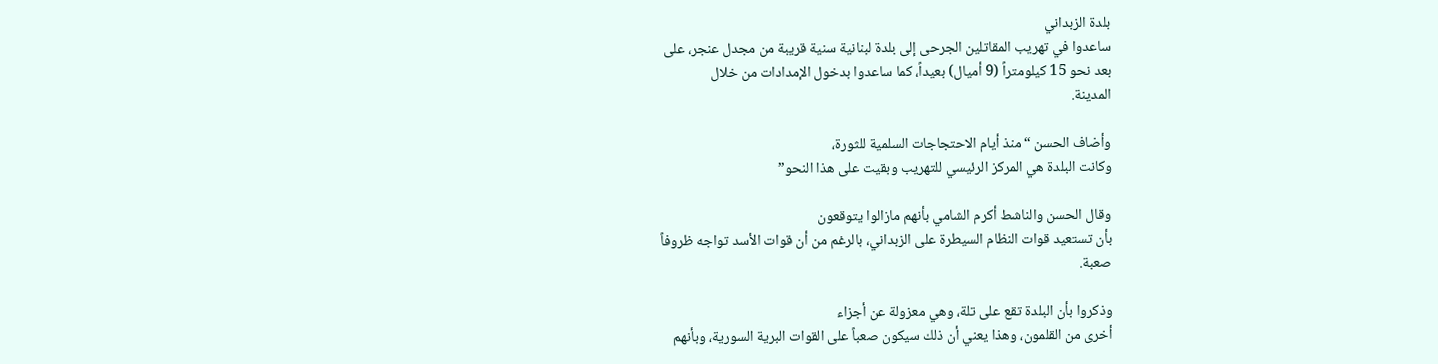بلدة الزبداني
ساعدوا في تهريب المقاتلين الجرحى إلى بلدة لبنانية سنية قريبة من مجدل عنجر، على
بعد نحو 15 كيلومتراً (9 أميال) بعيداً، كما ساعدوا بدخول الإمدادات من خلال
المدينة.

وأضاف الحسن “منذ أيام الاحتجاجات السلمية للثورة،
وكانت البلدة هي المركز الرئيسي للتهريب وبقيت على هذا النحو”

وقال الحسن والناشط أكرم الشامي بأنهم مازالوا يتوقعون
بأن تستعيد قوات النظام السيطرة على الزبداني، بالرغم من أن قوات الأسد تواجه ظروفاً
صعبة.

وذكروا بأن البلدة تقع على تلة، وهي معزولة عن أجزاء
أخرى من القلمون، وهذا يعني أن ذلك سيكون صعباً على القوات البرية السورية، وبأنهم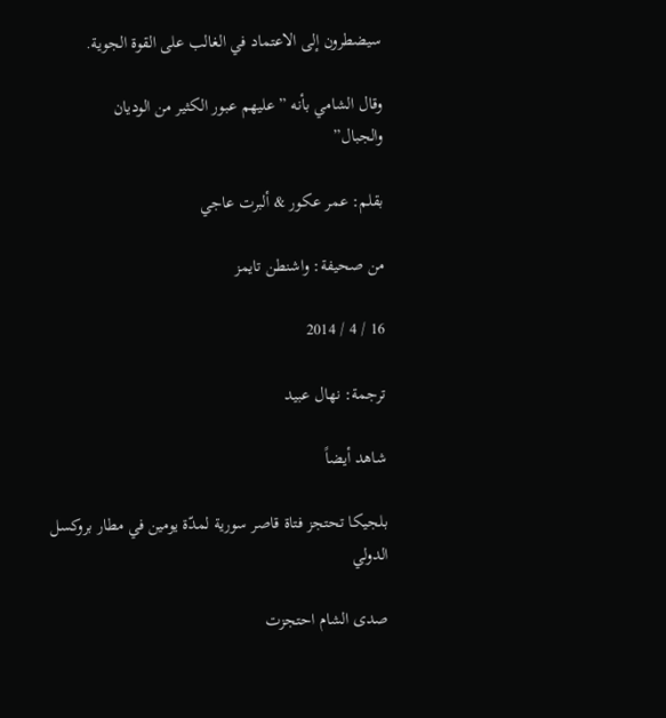سيضطرون إلى الاعتماد في الغالب على القوة الجوية.

وقال الشامي بأنه ” عليهم عبور الكثير من الوديان
والجبال”

بقلم: عمر عكور & ألبرت عاجي

من صحيفة: واشنطن تايمز

16 / 4 / 2014

ترجمة: نهال عبيد

شاهد أيضاً

بلجيكا تحتجز فتاة قاصر سورية لمدّة يومين في مطار بروكسل الدولي

صدى الشام احتجزت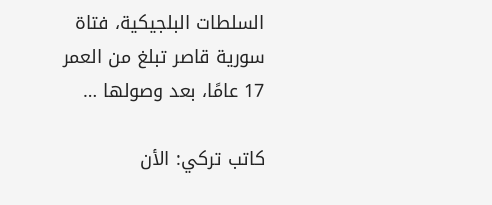السلطات البلجيكية، فتاة سورية قاصر تبلغ من العمر 17 عامًا، بعد وصولها …

كاتب تركي: الأن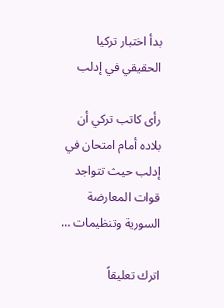بدأ اختبار تركيا الحقيقي في إدلب

رأى كاتب تركي أن بلاده أمام امتحان في إدلب حيث تتواجد قوات المعارضة السورية وتنظيمات …

اترك تعليقاً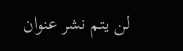لن يتم نشر عنوان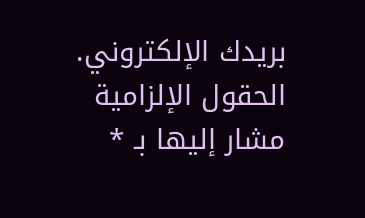بريدك الإلكتروني. الحقول الإلزامية مشار إليها بـ *